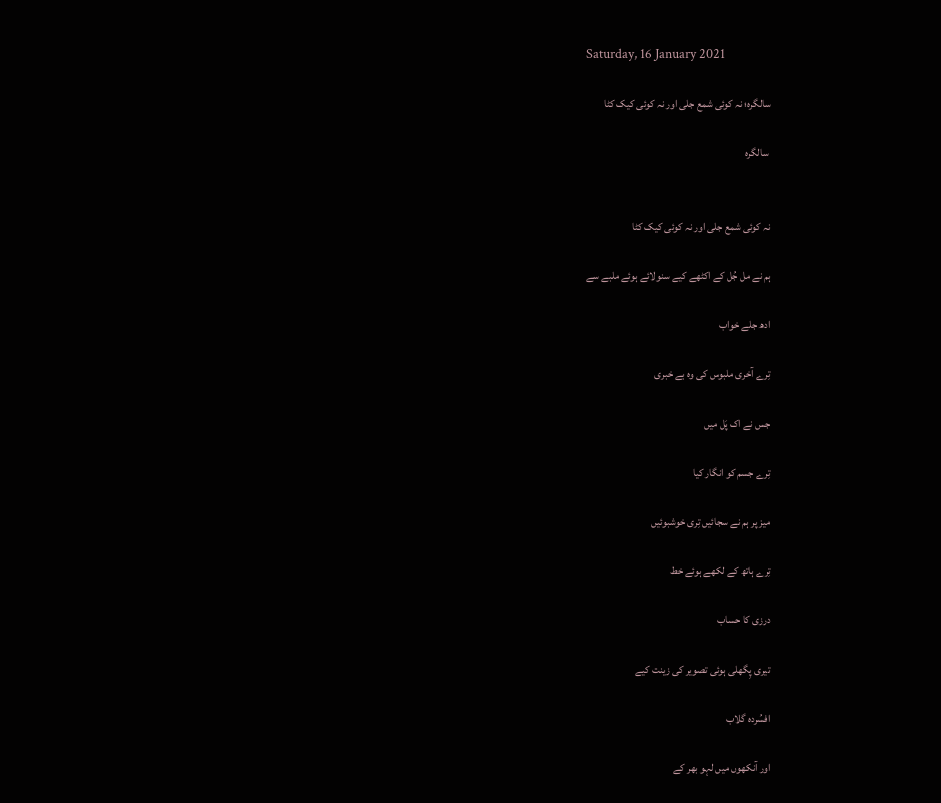Saturday, 16 January 2021

سالگرہ؛ نہ کوئی شمع جلی اور نہ کوئی کیک کٹا

 سالگرہ


نہ کوئی شمع جلی اور نہ کوئی کیک کٹا

ہم نے مل جُل کے اکٹھے کیے سنولائے ہوئے ملبے سے

ادھ جلے خواب

تِرے آخری ملبوس کی وہ بے خبری

جس نے اک پَل میں

تِرے جسم کو انگار کیا

میز پر ہم نے سجائیں تِری خوشبوئیں

تِرے ہاتھ کے لکھے ہوئے خط

درزی کا حساب

تیری پِگھلی ہوئی تصویر کی زینت کیے

افسُردہ گلاب

اور آنکھوں میں لہو بھر کے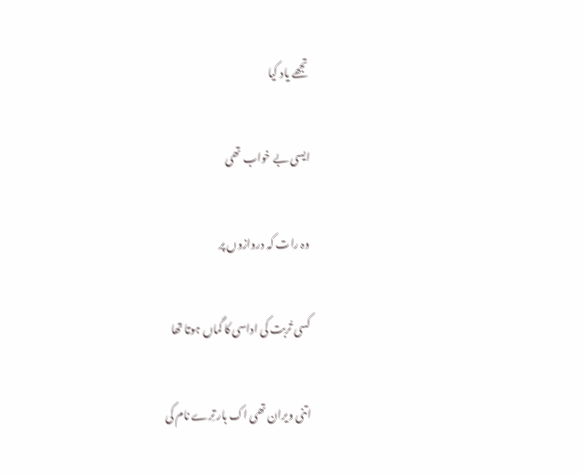تجھے یاد کیا

ایسی بے خواب تھی

وہ رات کہ دروازوں پر

کسی تُربت کی اداسی کا گماں ہوتا تھا

اتنی ویران تھی اک بار تِرے نام کی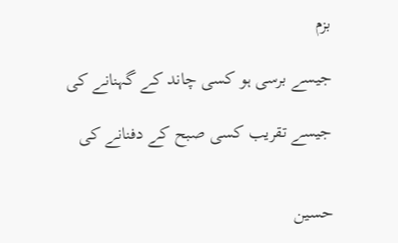بزم

جیسے برسی ہو کسی چاند کے گہنانے کی

جیسے تقریب کسی صبح کے دفنانے کی


حسین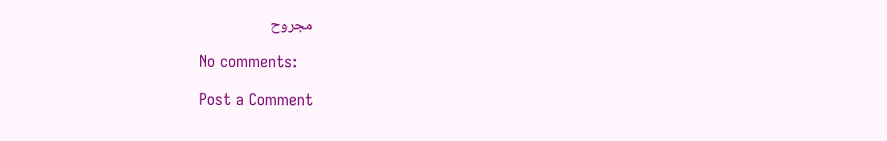مجروح

No comments:

Post a Comment